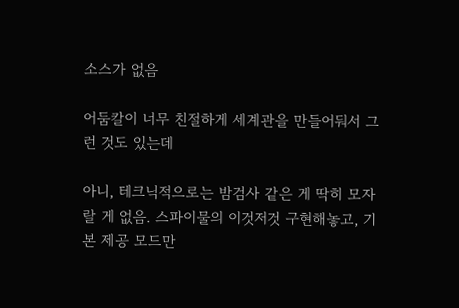소스가 없음

어둠칼이 너무 친절하게 세계관을 만들어둬서 그런 것도 있는데

아니, 테크닉적으로는 밤검사 같은 게 딱히 모자랄 게 없음. 스파이물의 이것저것 구현해놓고, 기본 제공 모드만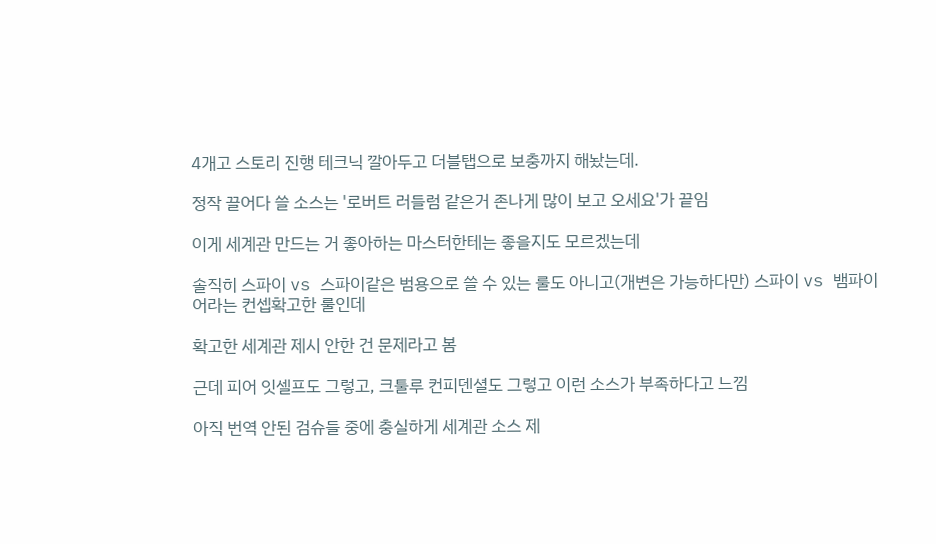4개고 스토리 진행 테크닉 깔아두고 더블탭으로 보충까지 해놨는데.

정작 끌어다 쓸 소스는 '로버트 러들럼 같은거 존나게 많이 보고 오세요'가 끝임

이게 세계관 만드는 거 좋아하는 마스터한테는 좋을지도 모르겠는데

솔직히 스파이 vs 스파이같은 범용으로 쓸 수 있는 룰도 아니고(개변은 가능하다만) 스파이 vs 뱀파이어라는 컨셉확고한 룰인데

확고한 세계관 제시 안한 건 문제라고 봄

근데 피어 잇셀프도 그렇고, 크툴루 컨피덴셜도 그렇고 이런 소스가 부족하다고 느낌

아직 번역 안된 검슈들 중에 충실하게 세계관 소스 제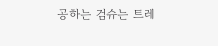공하는 검슈는 트레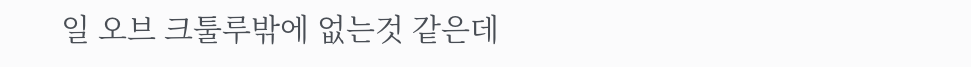일 오브 크툴루밖에 없는것 같은데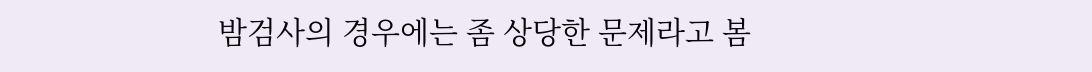밤검사의 경우에는 좀 상당한 문제라고 봄